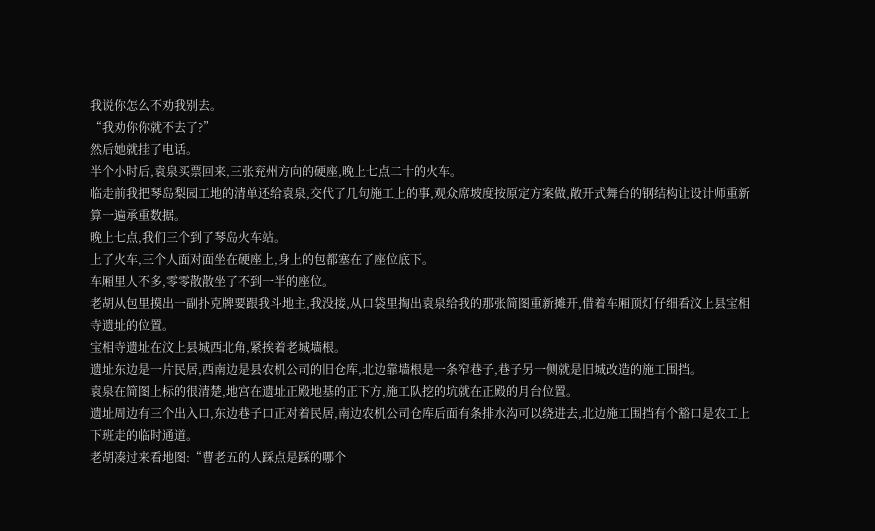我说你怎么不劝我别去。
“我劝你你就不去了?”
然后她就挂了电话。
半个小时后,袁泉买票回来,三张兖州方向的硬座,晚上七点二十的火车。
临走前我把琴岛梨园工地的清单还给袁泉,交代了几句施工上的事,观众席坡度按原定方案做,敞开式舞台的钢结构让设计师重新算一遍承重数据。
晚上七点,我们三个到了琴岛火车站。
上了火车,三个人面对面坐在硬座上,身上的包都塞在了座位底下。
车厢里人不多,零零散散坐了不到一半的座位。
老胡从包里摸出一副扑克牌要跟我斗地主,我没接,从口袋里掏出袁泉给我的那张简图重新摊开,借着车厢顶灯仔细看汶上县宝相寺遗址的位置。
宝相寺遗址在汶上县城西北角,紧挨着老城墙根。
遗址东边是一片民居,西南边是县农机公司的旧仓库,北边靠墙根是一条窄巷子,巷子另一侧就是旧城改造的施工围挡。
袁泉在简图上标的很清楚,地宫在遗址正殿地基的正下方,施工队挖的坑就在正殿的月台位置。
遗址周边有三个出入口,东边巷子口正对着民居,南边农机公司仓库后面有条排水沟可以绕进去,北边施工围挡有个豁口是农工上下班走的临时通道。
老胡凑过来看地图:“曹老五的人踩点是踩的哪个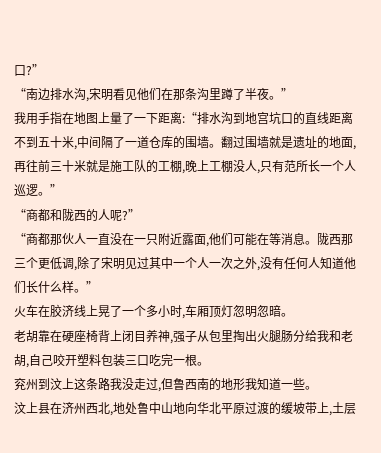口?”
“南边排水沟,宋明看见他们在那条沟里蹲了半夜。”
我用手指在地图上量了一下距离:“排水沟到地宫坑口的直线距离不到五十米,中间隔了一道仓库的围墙。翻过围墙就是遗址的地面,再往前三十米就是施工队的工棚,晚上工棚没人,只有范所长一个人巡逻。”
“商都和陇西的人呢?”
“商都那伙人一直没在一只附近露面,他们可能在等消息。陇西那三个更低调,除了宋明见过其中一个人一次之外,没有任何人知道他们长什么样。”
火车在胶济线上晃了一个多小时,车厢顶灯忽明忽暗。
老胡靠在硬座椅背上闭目养神,强子从包里掏出火腿肠分给我和老胡,自己咬开塑料包装三口吃完一根。
兖州到汶上这条路我没走过,但鲁西南的地形我知道一些。
汶上县在济州西北,地处鲁中山地向华北平原过渡的缓坡带上,土层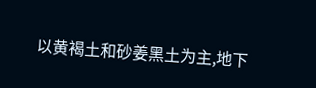以黄褐土和砂姜黑土为主,地下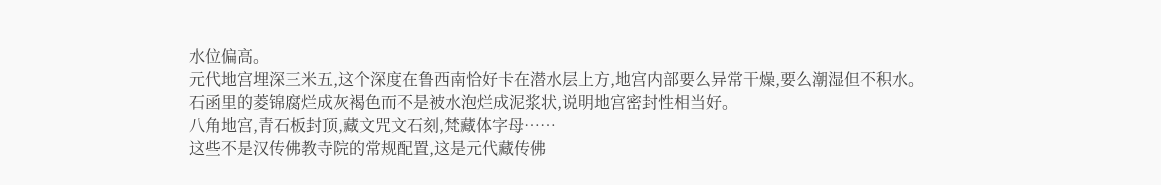水位偏高。
元代地宫埋深三米五,这个深度在鲁西南恰好卡在潜水层上方,地宫内部要么异常干燥,要么潮湿但不积水。
石函里的菱锦腐烂成灰褐色而不是被水泡烂成泥浆状,说明地宫密封性相当好。
八角地宫,青石板封顶,藏文咒文石刻,梵藏体字母……
这些不是汉传佛教寺院的常规配置,这是元代藏传佛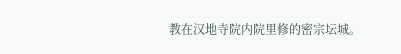教在汉地寺院内院里修的密宗坛城。